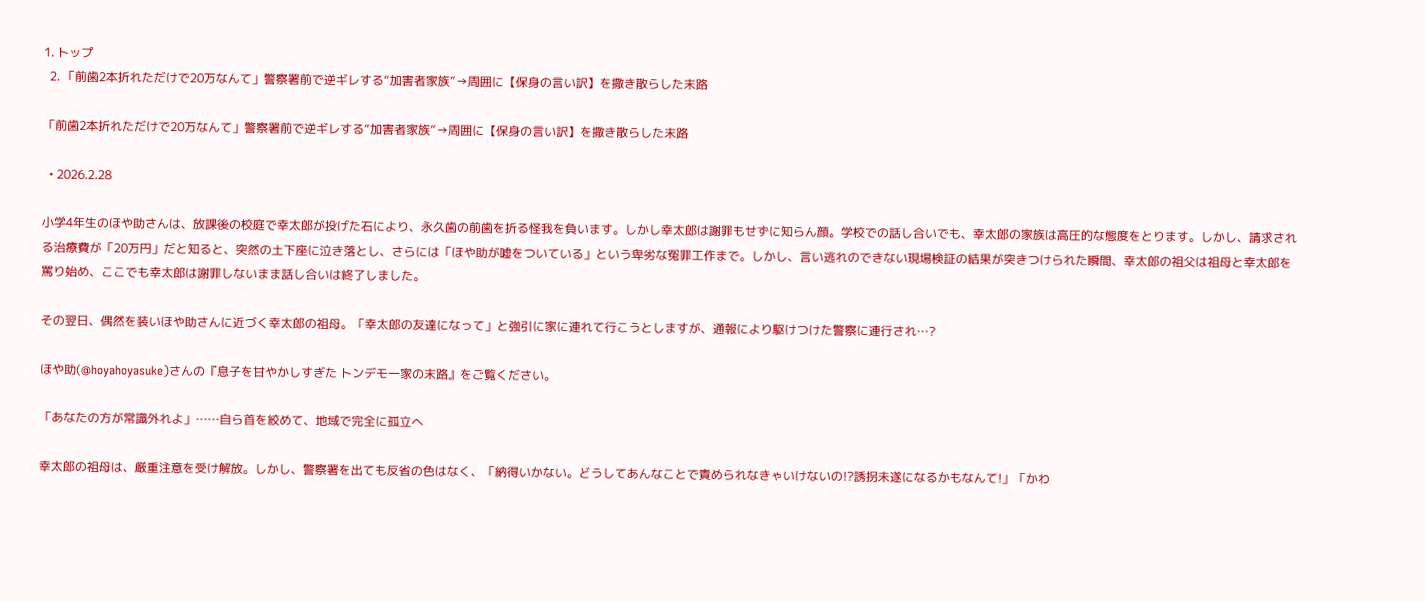1. トップ
  2. 「前歯2本折れただけで20万なんて」警察署前で逆ギレする“加害者家族”→周囲に【保身の言い訳】を撒き散らした末路

「前歯2本折れただけで20万なんて」警察署前で逆ギレする“加害者家族”→周囲に【保身の言い訳】を撒き散らした末路

  • 2026.2.28

小学4年生のほや助さんは、放課後の校庭で幸太郎が投げた石により、永久歯の前歯を折る怪我を負います。しかし幸太郎は謝罪もせずに知らん顔。学校での話し合いでも、幸太郎の家族は高圧的な態度をとります。しかし、請求される治療費が「20万円」だと知ると、突然の土下座に泣き落とし、さらには「ほや助が嘘をついている」という卑劣な冤罪工作まで。しかし、言い逃れのできない現場検証の結果が突きつけられた瞬間、幸太郎の祖父は祖母と幸太郎を罵り始め、ここでも幸太郎は謝罪しないまま話し合いは終了しました。

その翌日、偶然を装いほや助さんに近づく幸太郎の祖母。「幸太郎の友達になって」と強引に家に連れて行こうとしますが、通報により駆けつけた警察に連行され…?

ほや助(@hoyahoyasuke)さんの『息子を甘やかしすぎた トンデモ一家の末路』をご覧ください。

「あなたの方が常識外れよ」……自ら首を絞めて、地域で完全に孤立へ

幸太郎の祖母は、厳重注意を受け解放。しかし、警察署を出ても反省の色はなく、「納得いかない。どうしてあんなことで責められなきゃいけないの!?誘拐未遂になるかもなんて!」「かわ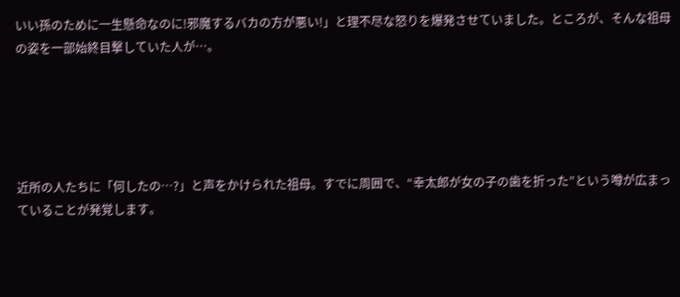いい孫のために一生懸命なのに!邪魔するバカの方が悪い!」と理不尽な怒りを爆発させていました。ところが、そんな祖母の姿を一部始終目撃していた人が…。





近所の人たちに「何したの…?」と声をかけられた祖母。すでに周囲で、“幸太郎が女の子の歯を折った”という噂が広まっていることが発覚します。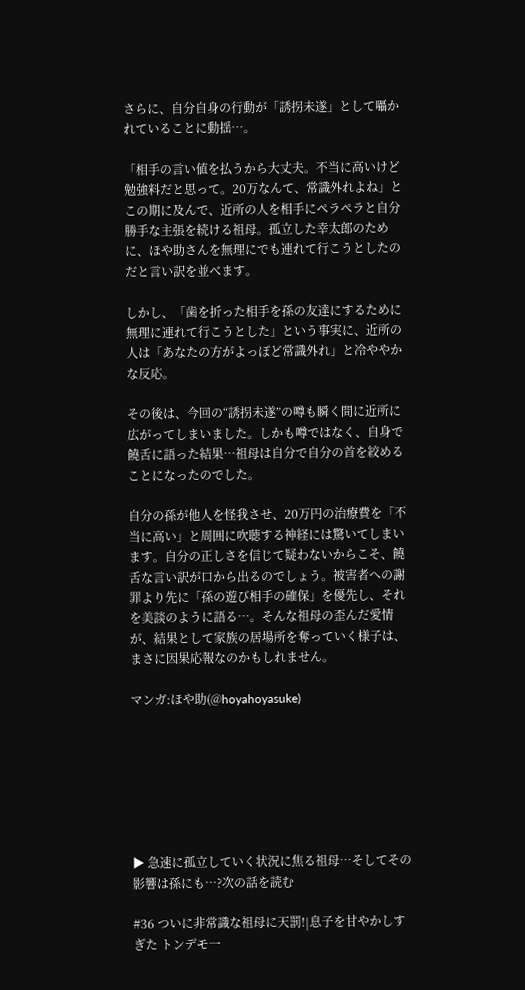さらに、自分自身の行動が「誘拐未遂」として囁かれていることに動揺…。

「相手の言い値を払うから大丈夫。不当に高いけど勉強料だと思って。20万なんて、常識外れよね」とこの期に及んで、近所の人を相手にペラペラと自分勝手な主張を続ける祖母。孤立した幸太郎のために、ほや助さんを無理にでも連れて行こうとしたのだと言い訳を並べます。

しかし、「歯を折った相手を孫の友達にするために無理に連れて行こうとした」という事実に、近所の人は「あなたの方がよっぽど常識外れ」と冷ややかな反応。

その後は、今回の“誘拐未遂”の噂も瞬く間に近所に広がってしまいました。しかも噂ではなく、自身で饒舌に語った結果…祖母は自分で自分の首を絞めることになったのでした。

自分の孫が他人を怪我させ、20万円の治療費を「不当に高い」と周囲に吹聴する神経には驚いてしまいます。自分の正しさを信じて疑わないからこそ、饒舌な言い訳が口から出るのでしょう。被害者への謝罪より先に「孫の遊び相手の確保」を優先し、それを美談のように語る…。そんな祖母の歪んだ愛情が、結果として家族の居場所を奪っていく様子は、まさに因果応報なのかもしれません。

マンガ:ほや助(@hoyahoyasuke)







▶ 急速に孤立していく状況に焦る祖母…そしてその影響は孫にも…?次の話を読む

#36 ついに非常識な祖母に天罰!|息子を甘やかしすぎた トンデモ一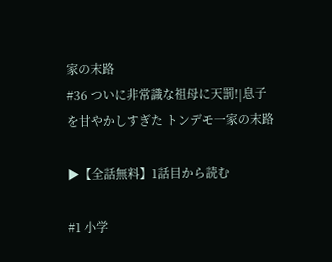家の末路
#36 ついに非常識な祖母に天罰!|息子を甘やかしすぎた トンデモ一家の末路

▶【全話無料】1話目から読む

#1 小学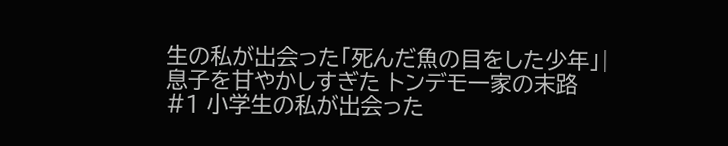生の私が出会った「死んだ魚の目をした少年」|息子を甘やかしすぎた トンデモ一家の末路
#1 小学生の私が出会った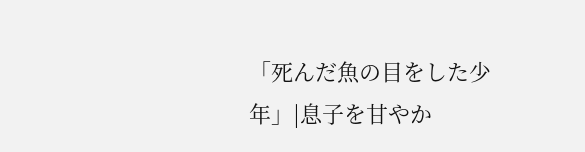「死んだ魚の目をした少年」|息子を甘やか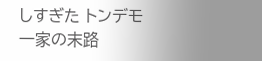しすぎた トンデモ一家の末路